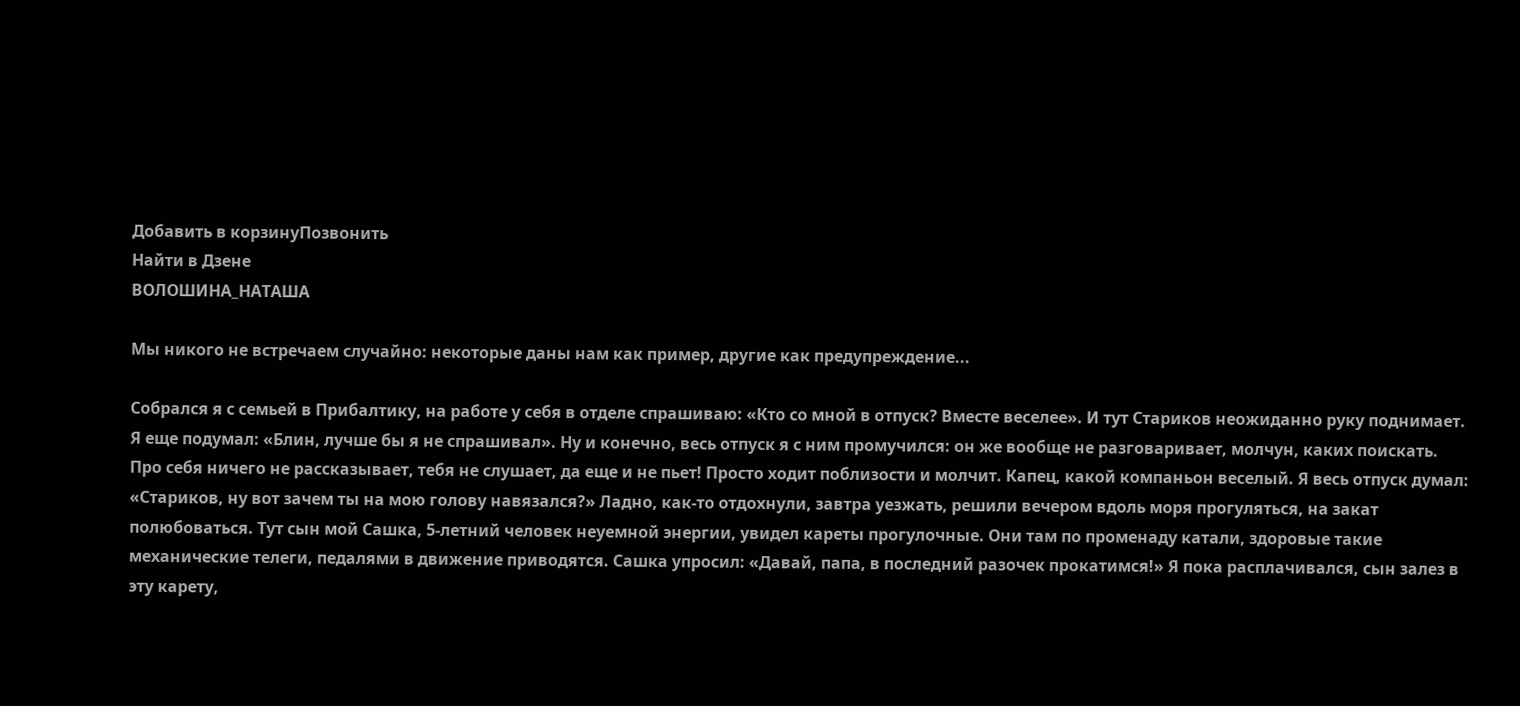Добавить в корзинуПозвонить
Найти в Дзене
ВОЛОШИНА_НАТАША

Мы никого не встречаем случайно: некоторые даны нам как пример, другие как предупреждение...

Собрался я с семьей в Прибалтику, на работе у себя в отделе спрашиваю: «Кто со мной в отпуск? Вместе веселее». И тут Стариков неожиданно руку поднимает. Я еще подумал: «Блин, лучше бы я не спрашивал». Ну и конечно, весь отпуск я с ним промучился: он же вообще не разговаривает, молчун, каких поискать. Про себя ничего не рассказывает, тебя не слушает, да еще и не пьет! Просто ходит поблизости и молчит. Капец, какой компаньон веселый. Я весь отпуск думал: «Стариков, ну вот зачем ты на мою голову навязался?» Ладно, как-то отдохнули, завтра уезжать, решили вечером вдоль моря прогуляться, на закат полюбоваться. Тут сын мой Сашка, 5-летний человек неуемной энергии, увидел кареты прогулочные. Они там по променаду катали, здоровые такие механические телеги, педалями в движение приводятся. Сашка упросил: «Давай, папа, в последний разочек прокатимся!» Я пока расплачивался, сын залез в эту карету,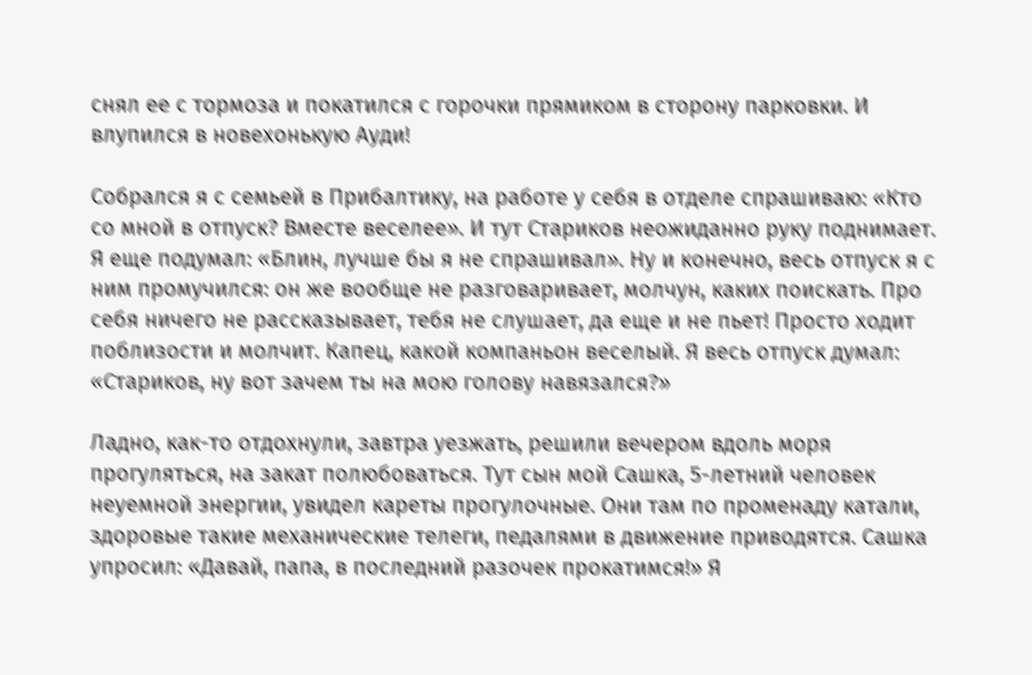снял ее с тормоза и покатился с горочки прямиком в сторону парковки. И влупился в новехонькую Ауди!

Собрался я с семьей в Прибалтику, на работе у себя в отделе спрашиваю: «Кто со мной в отпуск? Вместе веселее». И тут Стариков неожиданно руку поднимает. Я еще подумал: «Блин, лучше бы я не спрашивал». Ну и конечно, весь отпуск я с ним промучился: он же вообще не разговаривает, молчун, каких поискать. Про себя ничего не рассказывает, тебя не слушает, да еще и не пьет! Просто ходит поблизости и молчит. Капец, какой компаньон веселый. Я весь отпуск думал: «Стариков, ну вот зачем ты на мою голову навязался?»

Ладно, как-то отдохнули, завтра уезжать, решили вечером вдоль моря прогуляться, на закат полюбоваться. Тут сын мой Сашка, 5-летний человек неуемной энергии, увидел кареты прогулочные. Они там по променаду катали, здоровые такие механические телеги, педалями в движение приводятся. Сашка упросил: «Давай, папа, в последний разочек прокатимся!» Я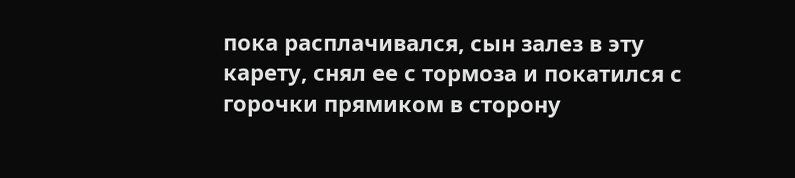пока расплачивался, сын залез в эту карету, снял ее с тормоза и покатился с горочки прямиком в сторону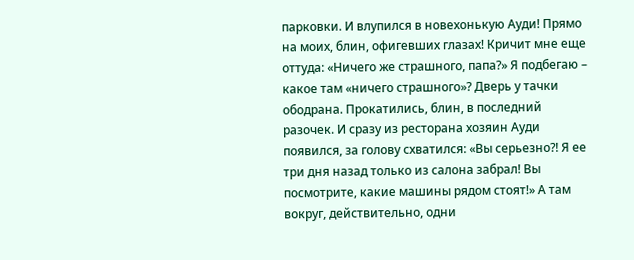парковки. И влупился в новехонькую Ауди! Прямо на моих, блин, офигевших глазах! Кричит мне еще оттуда: «Ничего же страшного, папа?» Я подбегаю – какое там «ничего страшного»? Дверь у тачки ободрана. Прокатились, блин, в последний разочек. И сразу из ресторана хозяин Ауди появился, за голову схватился: «Вы серьезно?! Я ее три дня назад только из салона забрал! Вы посмотрите, какие машины рядом стоят!» А там вокруг, действительно, одни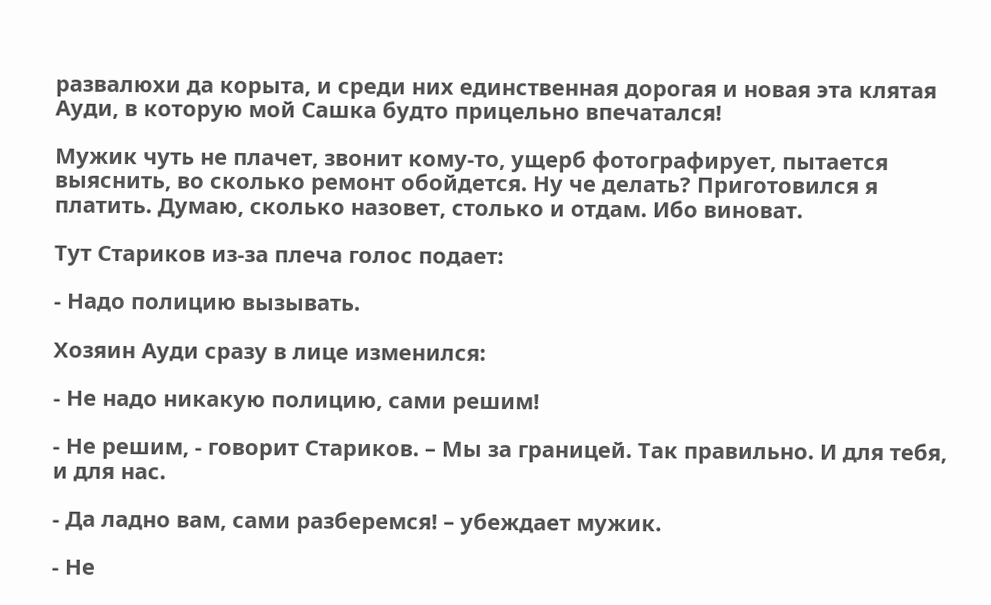развалюхи да корыта, и среди них единственная дорогая и новая эта клятая Ауди, в которую мой Сашка будто прицельно впечатался!

Мужик чуть не плачет, звонит кому-то, ущерб фотографирует, пытается выяснить, во сколько ремонт обойдется. Ну че делать? Приготовился я платить. Думаю, сколько назовет, столько и отдам. Ибо виноват.

Тут Стариков из-за плеча голос подает:

- Надо полицию вызывать.

Хозяин Ауди сразу в лице изменился:

- Не надо никакую полицию, сами решим!

- Не решим, - говорит Стариков. – Мы за границей. Так правильно. И для тебя, и для нас.

- Да ладно вам, сами разберемся! – убеждает мужик.

- Не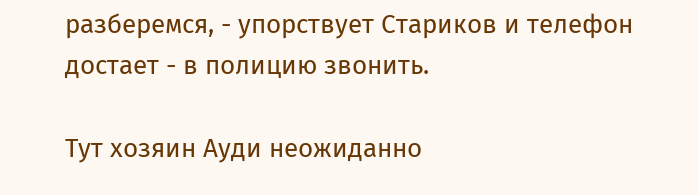разберемся, - упорствует Стариков и телефон достает - в полицию звонить.

Тут хозяин Ауди неожиданно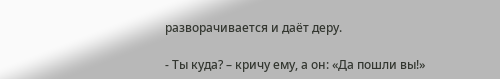разворачивается и даёт деру.

- Ты куда? – кричу ему, а он: «Да пошли вы!»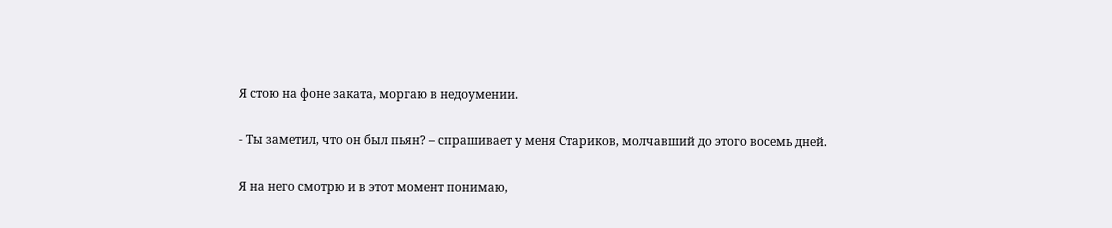Я стою на фоне заката, моргаю в недоумении.

- Ты заметил, что он был пьян? – спрашивает у меня Стариков, молчавший до этого восемь дней.

Я на него смотрю и в этот момент понимаю,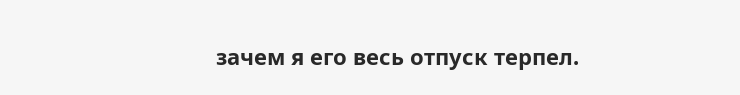зачем я его весь отпуск терпел.